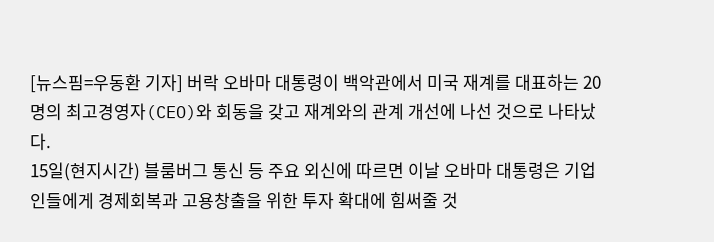[뉴스핌=우동환 기자] 버락 오바마 대통령이 백악관에서 미국 재계를 대표하는 20명의 최고경영자(CEO)와 회동을 갖고 재계와의 관계 개선에 나선 것으로 나타났다.
15일(현지시간) 블룸버그 통신 등 주요 외신에 따르면 이날 오바마 대통령은 기업인들에게 경제회복과 고용창출을 위한 투자 확대에 힘써줄 것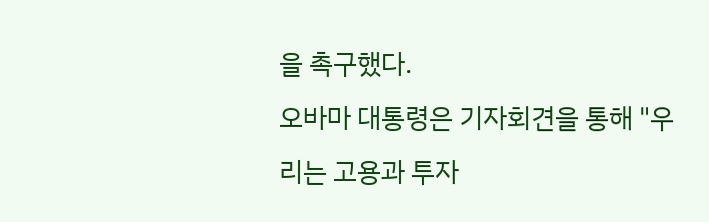을 촉구했다.
오바마 대통령은 기자회견을 통해 "우리는 고용과 투자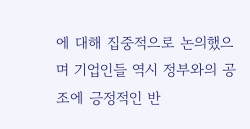에 대해 집중적으로 논의했으며 기업인들 역시 정부와의 공조에 긍정적인 반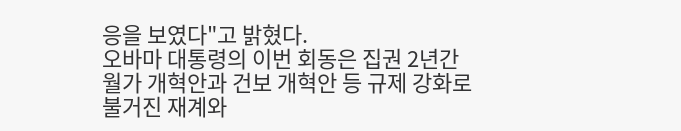응을 보였다"고 밝혔다.
오바마 대통령의 이번 회동은 집권 2년간 월가 개혁안과 건보 개혁안 등 규제 강화로 불거진 재계와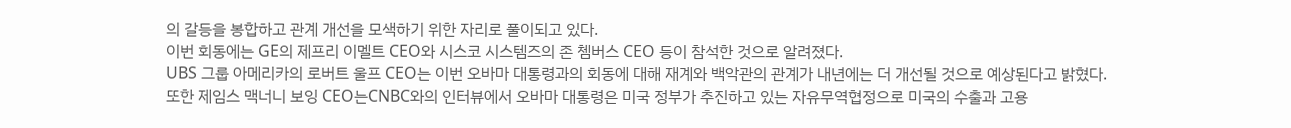의 갈등을 봉합하고 관계 개선을 모색하기 위한 자리로 풀이되고 있다.
이번 회동에는 GE의 제프리 이멜트 CEO와 시스코 시스템즈의 존 쳄버스 CEO 등이 참석한 것으로 알려졌다.
UBS 그룹 아메리카의 로버트 울프 CEO는 이번 오바마 대통령과의 회동에 대해 재계와 백악관의 관계가 내년에는 더 개선될 것으로 예상된다고 밝혔다.
또한 제임스 맥너니 보잉 CEO는CNBC와의 인터뷰에서 오바마 대통령은 미국 정부가 추진하고 있는 자유무역협정으로 미국의 수출과 고용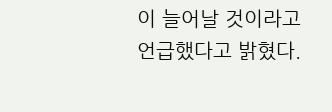이 늘어날 것이라고 언급했다고 밝혔다.